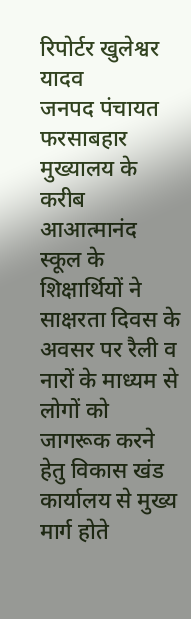रिपोर्टर खुलेश्वर यादव
जनपद पंचायत फरसाबहार मुख्यालय के करीब आआत्मानंद स्कूल के शिक्षार्थियों ने साक्षरता दिवस के अवसर पर रैली व नारों के माध्यम से लोगों को जागरूक करने हेतु विकास खंड कार्यालय से मुख्य मार्ग होते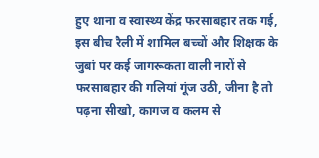हुए थाना व स्वास्थ्य केंद्र फरसाबहार तक गई, इस बीच रैली में शामिल बच्चों और शिक्षक के जुबां पर कई जागरूकता वाली नारों से फरसाबहार की गलियां गूंज उठी, जीना है तो पढ़ना सीखो, कागज व कलम से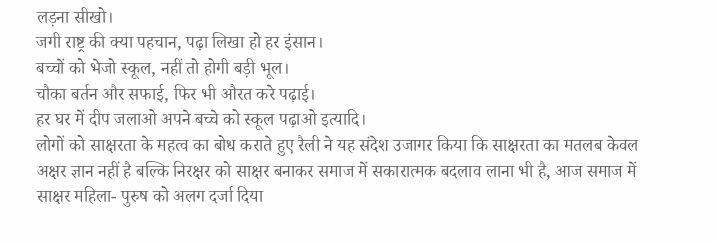लड़ना सीखो।
जगी राष्ट्र की क्या पहचान, पढ़ा लिखा हो हर इंसान।
बच्चों को भेजो स्कूल, नहीं तो होगी बड़ी भूल।
चौका बर्तन और सफाई, फिर भी औरत करे पढ़ाई।
हर घर में दीप जलाओ अपने बच्चे को स्कूल पढ़ाओ इत्यादि।
लोगों को साक्षरता के महत्व का बोध कराते हुए रैली ने यह संदेश उजागर किया कि साक्षरता का मतलब केवल अक्षर ज्ञान नहीं है बल्कि निरक्षर को साक्षर बनाकर समाज में सकारात्मक बदलाव लाना भी है, आज समाज में साक्षर महिला- पुरुष को अलग दर्जा दिया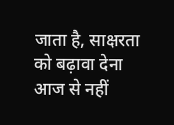जाता है, साक्षरता को बढ़ावा देना आज से नहीं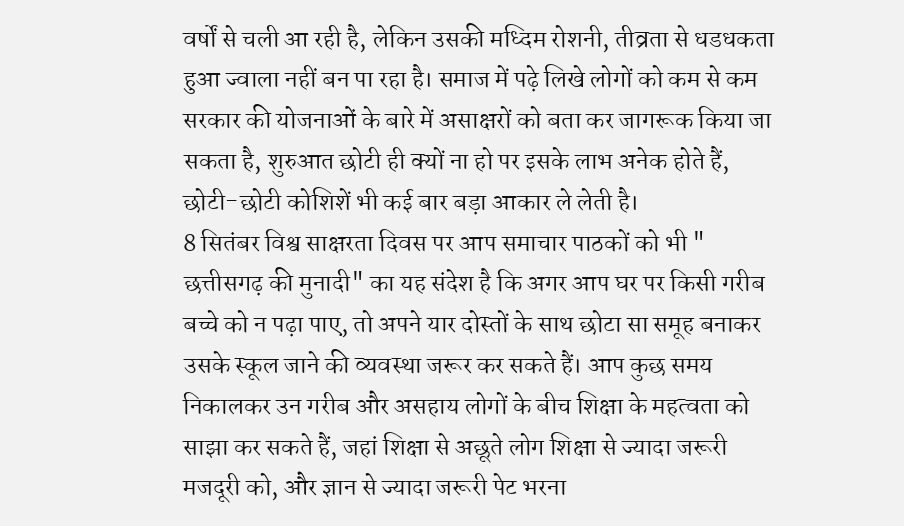वर्षों से चली आ रही है, लेकिन उसकी मध्दिम रोशनी, तीव्रता से धडधकता हुआ ज्वाला नहीं बन पा रहा है। समाज में पढ़े लिखे लोगों को कम से कम सरकार की योजनाओं के बारे में असाक्षरों को बता कर जागरूक किया जा सकता है, शुरुआत छोटी ही क्यों ना हो पर इसके लाभ अनेक होते हैं, छोटी-छोटी कोशिशें भी कई बार बड़ा आकार ले लेती है।
8 सितंबर विश्व साक्षरता दिवस पर आप समाचार पाठकों को भी " छत्तीसगढ़ की मुनादी" का यह संदेश है कि अगर आप घर पर किसी गरीब बच्चे को न पढ़ा पाए, तो अपने यार दोस्तों के साथ छोटा सा समूह बनाकर उसके स्कूल जाने की व्यवस्था जरूर कर सकते हैं। आप कुछ समय निकालकर उन गरीब और असहाय लोगों के बीच शिक्षा के महत्वता को साझा कर सकते हैं, जहां शिक्षा से अछूते लोग शिक्षा से ज्यादा जरूरी मजदूरी को, और ज्ञान से ज्यादा जरूरी पेट भरना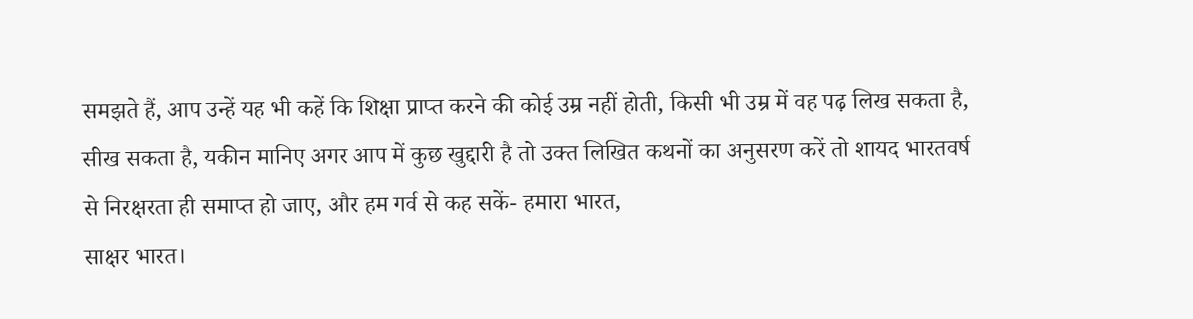समझते हैं, आप उन्हें यह भी कहें कि शिक्षा प्राप्त करने की कोई उम्र नहीं होती, किसी भी उम्र में वह पढ़ लिख सकता है, सीख सकता है, यकीन मानिए अगर आप में कुछ खुद्दारी है तो उक्त लिखित कथनों का अनुसरण करें तो शायद भारतवर्ष से निरक्षरता ही समाप्त हो जाए, और हम गर्व से कह सकें- हमारा भारत,
साक्षर भारत।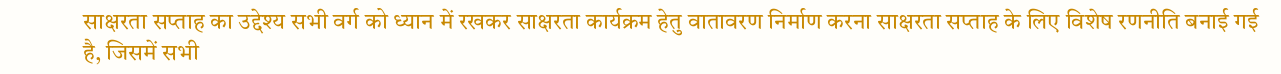साक्षरता सप्ताह का उद्देश्य सभी वर्ग को ध्यान में रखकर साक्षरता कार्यक्रम हेतु वातावरण निर्माण करना साक्षरता सप्ताह के लिए विशेष रणनीति बनाई गई है, जिसमें सभी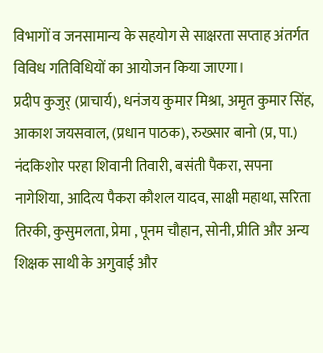विभागों व जनसामान्य के सहयोग से साक्षरता सप्ताह अंतर्गत विविध गतिविधियों का आयोजन किया जाएगा।
प्रदीप कुजुर् (प्राचार्य), धनंजय कुमार मिश्रा, अमृत कुमार सिंह, आकाश जयसवाल, (प्रधान पाठक), रुख्सार बानो (प्र, पा.) नंदकिशोर परहा शिवानी तिवारी, बसंती पैकरा, सपना नागेशिया, आदित्य पैकरा कौशल यादव, साक्षी महाथा, सरिता तिरकी, कुसुमलता, प्रेमा , पूनम चौहान, सोनी, प्रीति और अन्य शिक्षक साथी के अगुवाई और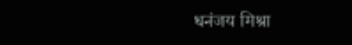धनंजय मिश्रा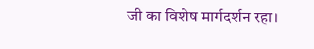जी का विशेष मार्गदर्शन रहा।